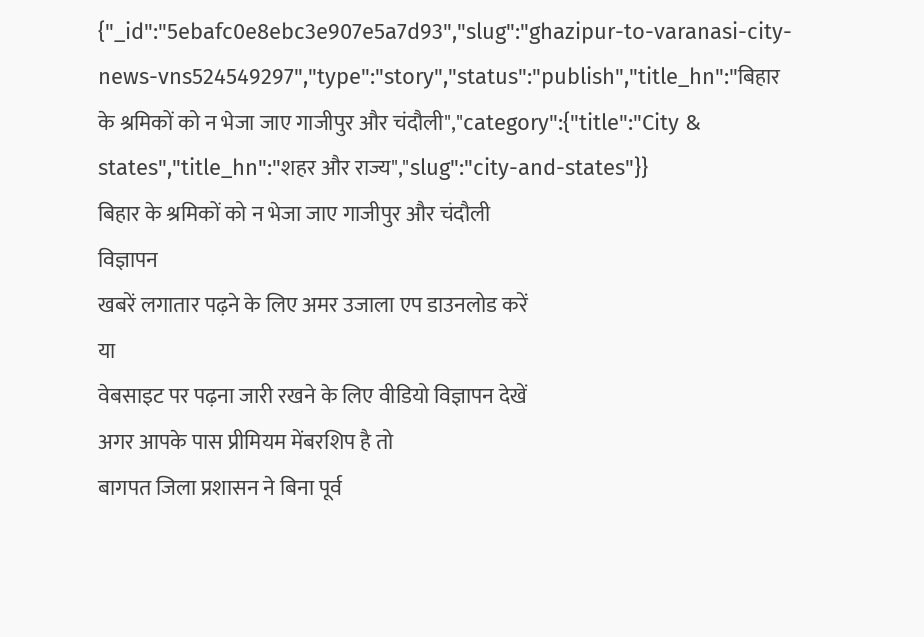{"_id":"5ebafc0e8ebc3e907e5a7d93","slug":"ghazipur-to-varanasi-city-news-vns524549297","type":"story","status":"publish","title_hn":"बिहार के श्रमिकों को न भेजा जाए गाजीपुर और चंदौली","category":{"title":"City & states","title_hn":"शहर और राज्य","slug":"city-and-states"}}
बिहार के श्रमिकों को न भेजा जाए गाजीपुर और चंदौली
विज्ञापन
खबरें लगातार पढ़ने के लिए अमर उजाला एप डाउनलोड करें
या
वेबसाइट पर पढ़ना जारी रखने के लिए वीडियो विज्ञापन देखें
अगर आपके पास प्रीमियम मेंबरशिप है तो
बागपत जिला प्रशासन ने बिना पूर्व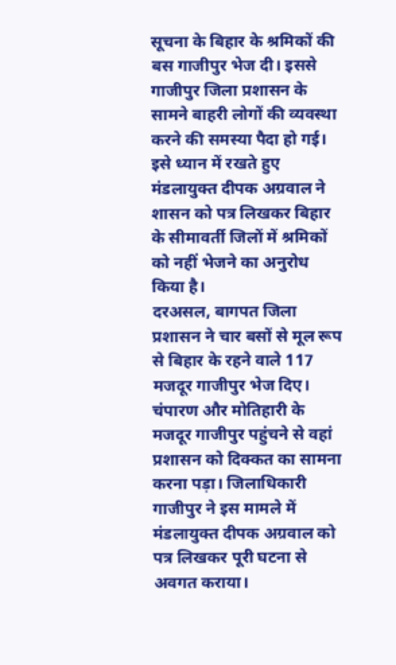सूचना के बिहार के श्रमिकों की बस गाजीपुर भेज दी। इससे गाजीपुर जिला प्रशासन के सामने बाहरी लोगों की व्यवस्था करने की समस्या पैदा हो गई। इसे ध्यान में रखते हुए मंडलायुक्त दीपक अग्रवाल ने शासन को पत्र लिखकर बिहार के सीमावर्ती जिलों में श्रमिकों को नहीं भेजने का अनुरोध किया है।
दरअसल, बागपत जिला प्रशासन ने चार बसों से मूल रूप से बिहार के रहने वाले 117 मजदूर गाजीपुर भेज दिए। चंपारण और मोतिहारी के मजदूर गाजीपुर पहुंचने से वहां प्रशासन को दिक्कत का सामना करना पड़ा। जिलाधिकारी गाजीपुर ने इस मामले में मंडलायुक्त दीपक अग्रवाल को पत्र लिखकर पूरी घटना से अवगत कराया।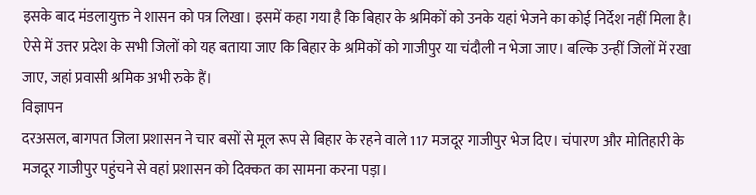इसके बाद मंडलायुक्त ने शासन को पत्र लिखा। इसमें कहा गया है कि बिहार के श्रमिकों को उनके यहां भेजने का कोई निर्देश नहीं मिला है। ऐसे में उत्तर प्रदेश के सभी जिलों को यह बताया जाए कि बिहार के श्रमिकों को गाजीपुर या चंदौली न भेजा जाए। बल्कि उन्हीं जिलों में रखा जाए, जहां प्रवासी श्रमिक अभी रुके हैं।
विज्ञापन
दरअसल, बागपत जिला प्रशासन ने चार बसों से मूल रूप से बिहार के रहने वाले 117 मजदूर गाजीपुर भेज दिए। चंपारण और मोतिहारी के मजदूर गाजीपुर पहुंचने से वहां प्रशासन को दिक्कत का सामना करना पड़ा।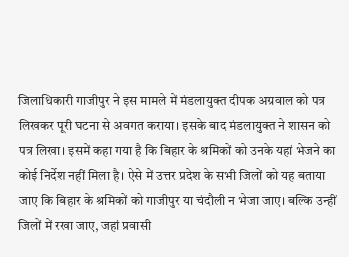जिलाधिकारी गाजीपुर ने इस मामले में मंडलायुक्त दीपक अग्रवाल को पत्र लिखकर पूरी घटना से अवगत कराया। इसके बाद मंडलायुक्त ने शासन को पत्र लिखा। इसमें कहा गया है कि बिहार के श्रमिकों को उनके यहां भेजने का कोई निर्देश नहीं मिला है। ऐसे में उत्तर प्रदेश के सभी जिलों को यह बताया जाए कि बिहार के श्रमिकों को गाजीपुर या चंदौली न भेजा जाए। बल्कि उन्हीं जिलों में रखा जाए, जहां प्रवासी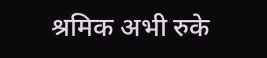श्रमिक अभी रुके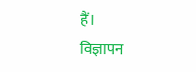हैं।
विज्ञापन